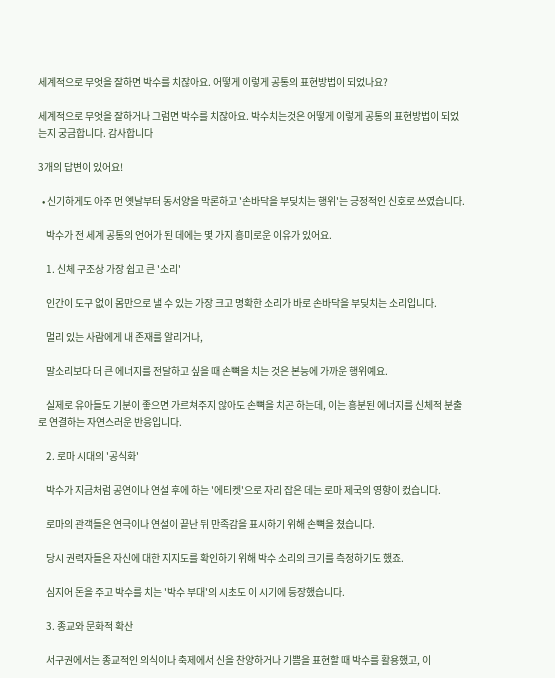세계적으로 무엇을 잘하면 박수를 치잖아요. 어떻게 이렇게 공통의 표현방법이 되었나요?

세계적으로 무엇을 잘하거나 그럼면 박수를 치잖아요. 박수치는것은 어떻게 이렇게 공통의 표현방법이 되었는지 궁금합니다. 감사합니다

3개의 답변이 있어요!

  • 신기하게도 아주 먼 옛날부터 동서양을 막론하고 '손바닥을 부딪치는 행위'는 긍정적인 신호로 쓰였습니다.

    박수가 전 세계 공통의 언어가 된 데에는 몇 가지 흥미로운 이유가 있어요.

    1. 신체 구조상 가장 쉽고 큰 '소리'

    인간이 도구 없이 몸만으로 낼 수 있는 가장 크고 명확한 소리가 바로 손바닥을 부딪치는 소리입니다.

    멀리 있는 사람에게 내 존재를 알리거나,

    말소리보다 더 큰 에너지를 전달하고 싶을 때 손뼉을 치는 것은 본능에 가까운 행위예요.

    실제로 유아들도 기분이 좋으면 가르쳐주지 않아도 손뼉을 치곤 하는데, 이는 흥분된 에너지를 신체적 분출로 연결하는 자연스러운 반응입니다.

    2. 로마 시대의 '공식화'

    박수가 지금처럼 공연이나 연설 후에 하는 '에티켓'으로 자리 잡은 데는 로마 제국의 영향이 컸습니다.

    로마의 관객들은 연극이나 연설이 끝난 뒤 만족감을 표시하기 위해 손뼉을 쳤습니다.

    당시 권력자들은 자신에 대한 지지도를 확인하기 위해 박수 소리의 크기를 측정하기도 했죠.

    심지어 돈을 주고 박수를 치는 '박수 부대'의 시초도 이 시기에 등장했습니다.

    3. 종교와 문화적 확산

    서구권에서는 종교적인 의식이나 축제에서 신을 찬양하거나 기쁨을 표현할 때 박수를 활용했고, 이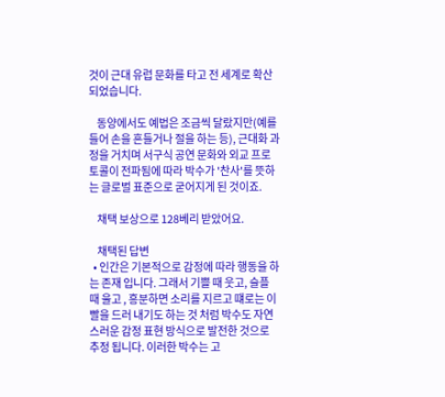것이 근대 유럽 문화를 타고 전 세계로 확산되었습니다.

    동양에서도 예법은 조금씩 달랐지만(예를 들어 손을 흔들거나 절을 하는 등), 근대화 과정을 거치며 서구식 공연 문화와 외교 프로토콜이 전파됨에 따라 박수가 '찬사'를 뜻하는 글로벌 표준으로 굳어지게 된 것이죠.

    채택 보상으로 128베리 받았어요.

    채택된 답변
  • 인간은 기본적으로 감정에 따라 행동을 하는 존재 입니다. 그래서 기쁠 때 웃고, 슬플 때 울고 , 흥분하면 소리를 지르고 떄로는 이빨을 드러 내기도 하는 것 처럼 박수도 자연스러운 감정 표현 방식으로 발전한 것으로 추정 됩니다. 이러한 박수는 고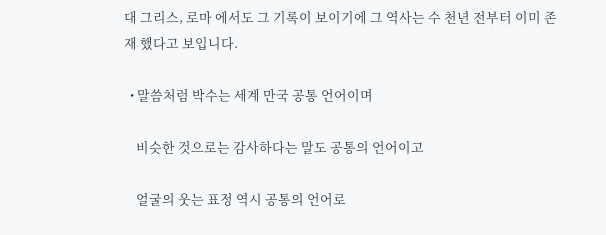대 그리스, 로마 에서도 그 기록이 보이기에 그 역사는 수 천년 전부터 이미 존재 했다고 보입니다.

  • 말씀처럼 박수는 세계 만국 공통 언어이며

    비슷한 것으로는 감사하다는 말도 공통의 언어이고

    얼굴의 웃는 표정 역시 공통의 언어로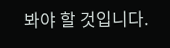봐야 할 것입니다.